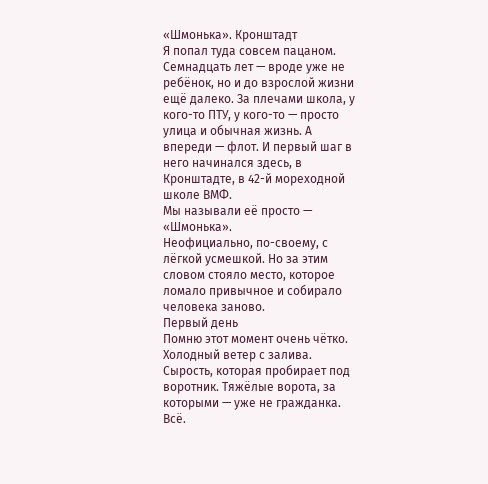«Шмонька». Кронштадт
Я попал туда совсем пацаном.
Семнадцать лет — вроде уже не ребёнок, но и до взрослой жизни ещё далеко. За плечами школа, у кого-то ПТУ, у кого-то — просто улица и обычная жизнь. А впереди — флот. И первый шаг в него начинался здесь, в Кронштадте, в 42-й мореходной школе ВМФ.
Мы называли её просто — «Шмонька».
Неофициально, по-своему, с лёгкой усмешкой. Но за этим словом стояло место, которое ломало привычное и собирало человека заново.
Первый день
Помню этот момент очень чётко.
Холодный ветер с залива. Сырость, которая пробирает под воротник. Тяжёлые ворота, за которыми — уже не гражданка. Всё.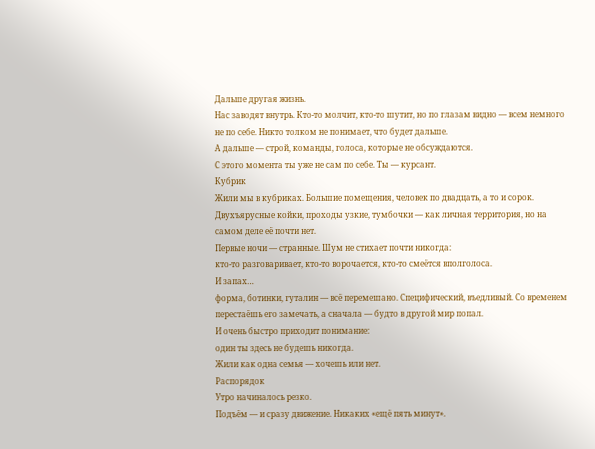Дальше другая жизнь.
Нас заводят внутрь. Кто-то молчит, кто-то шутит, но по глазам видно — всем немного не по себе. Никто толком не понимает, что будет дальше.
А дальше — строй, команды, голоса, которые не обсуждаются.
С этого момента ты уже не сам по себе. Ты — курсант.
Кубрик
Жили мы в кубриках. Большие помещения, человек по двадцать, а то и сорок. Двухъярусные койки, проходы узкие, тумбочки — как личная территория, но на самом деле её почти нет.
Первые ночи — странные. Шум не стихает почти никогда:
кто-то разговаривает, кто-то ворочается, кто-то смеётся вполголоса.
И запах…
форма, ботинки, гуталин — всё перемешано. Специфический, въедливый. Со временем перестаёшь его замечать, а сначала — будто в другой мир попал.
И очень быстро приходит понимание:
один ты здесь не будешь никогда.
Жили как одна семья — хочешь или нет.
Распорядок
Утро начиналось резко.
Подъём — и сразу движение. Никаких «ещё пять минут».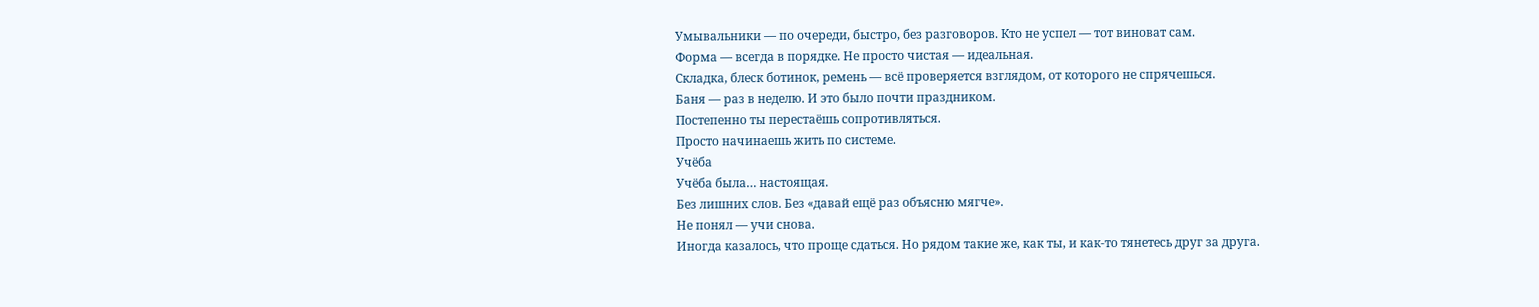Умывальники — по очереди, быстро, без разговоров. Кто не успел — тот виноват сам.
Форма — всегда в порядке. Не просто чистая — идеальная.
Складка, блеск ботинок, ремень — всё проверяется взглядом, от которого не спрячешься.
Баня — раз в неделю. И это было почти праздником.
Постепенно ты перестаёшь сопротивляться.
Просто начинаешь жить по системе.
Учёба
Учёба была… настоящая.
Без лишних слов. Без «давай ещё раз объясню мягче».
Не понял — учи снова.
Иногда казалось, что проще сдаться. Но рядом такие же, как ты, и как-то тянетесь друг за друга.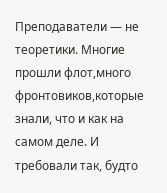Преподаватели — не теоретики. Многие прошли флот,много фронтовиков,которые знали, что и как на самом деле. И требовали так, будто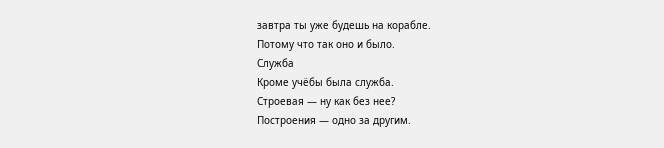завтра ты уже будешь на корабле.
Потому что так оно и было.
Служба
Кроме учёбы была служба.
Строевая — ну как без нее?
Построения — одно за другим.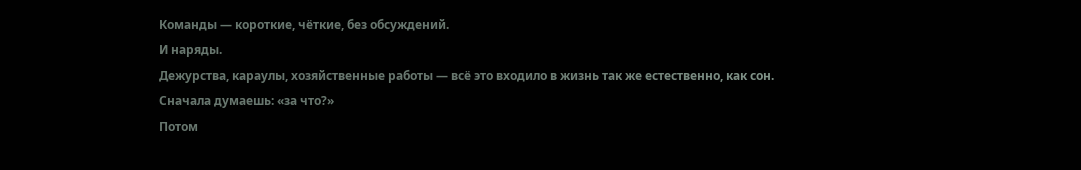Команды — короткие, чёткие, без обсуждений.
И наряды.
Дежурства, караулы, хозяйственные работы — всё это входило в жизнь так же естественно, как сон.
Сначала думаешь: «за что?»
Потом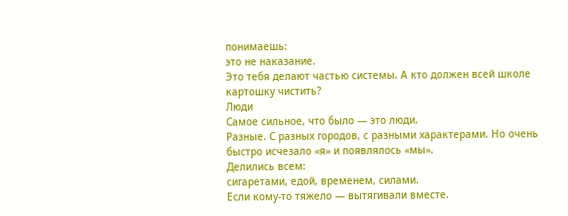понимаешь:
это не наказание.
Это тебя делают частью системы. А кто должен всей школе картошку чистить?
Люди
Самое сильное, что было — это люди.
Разные. С разных городов, с разными характерами. Но очень быстро исчезало «я» и появлялось «мы».
Делились всем:
сигаретами, едой, временем, силами.
Если кому-то тяжело — вытягивали вместе.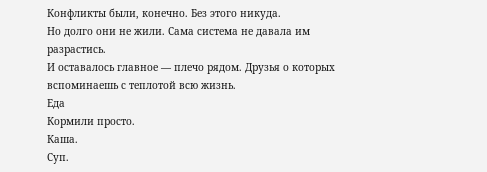Конфликты были, конечно. Без этого никуда.
Но долго они не жили. Сама система не давала им разрастись.
И оставалось главное — плечо рядом. Друзья о которых вспоминаешь с теплотой всю жизнь.
Еда
Кормили просто.
Каша.
Суп.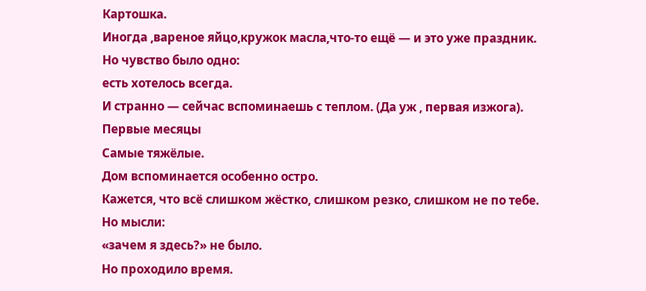Картошка.
Иногда ,вареное яйцо,кружок масла,что-то ещё — и это уже праздник.
Но чувство было одно:
есть хотелось всегда.
И странно — сейчас вспоминаешь с теплом. (Да уж , первая изжога).
Первые месяцы
Самые тяжёлые.
Дом вспоминается особенно остро.
Кажется, что всё слишком жёстко, слишком резко, слишком не по тебе.
Но мысли:
«зачем я здесь?» не было.
Но проходило время.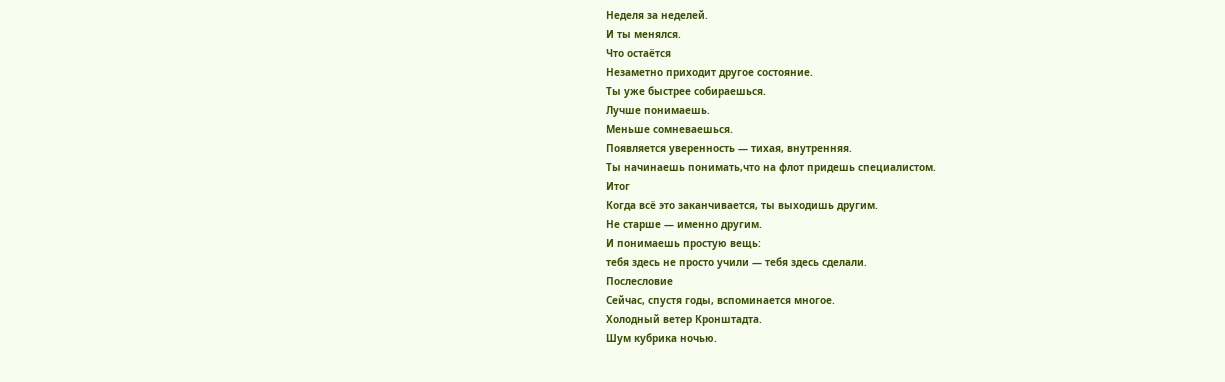Неделя за неделей.
И ты менялся.
Что остаётся
Незаметно приходит другое состояние.
Ты уже быстрее собираешься.
Лучше понимаешь.
Меньше сомневаешься.
Появляется уверенность — тихая, внутренняя.
Ты начинаешь понимать,что на флот придешь специалистом.
Итог
Когда всё это заканчивается, ты выходишь другим.
Не старше — именно другим.
И понимаешь простую вещь:
тебя здесь не просто учили — тебя здесь сделали.
Послесловие
Сейчас, спустя годы, вспоминается многое.
Холодный ветер Кронштадта.
Шум кубрика ночью.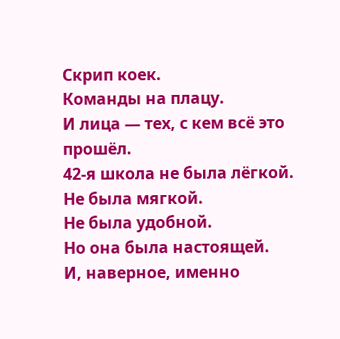Скрип коек.
Команды на плацу.
И лица — тех, с кем всё это прошёл.
42-я школа не была лёгкой.
Не была мягкой.
Не была удобной.
Но она была настоящей.
И, наверное, именно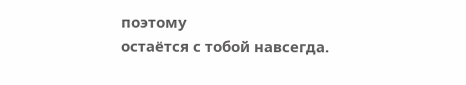поэтому
остаётся с тобой навсегда.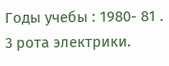Годы учебы : 1980- 81 . 3 рота электрики.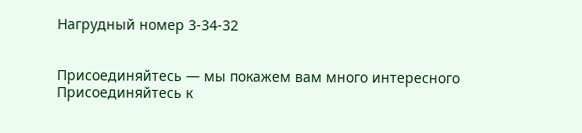Нагрудный номер 3-34-32


Присоединяйтесь — мы покажем вам много интересного
Присоединяйтесь к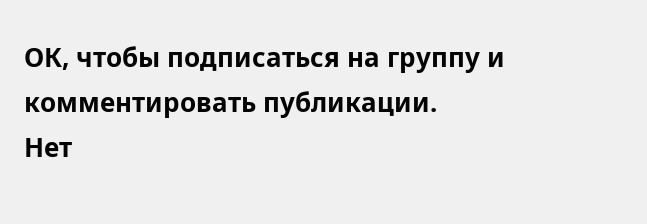ОК, чтобы подписаться на группу и комментировать публикации.
Нет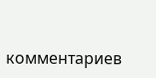комментариев